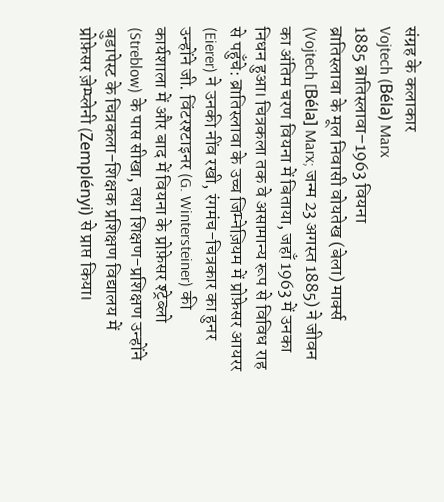संग्रह के कलाकार
Vojtech (Béla) Marx
1885 ब्रातिस्लावा–1963 वियना
ब्रातिस्लावा के मूल निवासी वोयतेख (बेला) मार्क्स (Vojtech [Béla] Marx; जन्म 23 अगस्त 1885) ने जीवन का अंतिम चरण वियना में बिताया, जहाँ 1963 में उनका निधन हुआ। चित्रकला तक वे असामान्य रूप से विविध राह से पहुँचे: ब्रातिस्लावा के उच्च जिम्नेज़ियम में प्रोफ़ेसर आयरर (Eierer) ने उनकी नींव रखी, रंगमंच-चित्रकार का हुनर उन्होंने जी. विंटरश्टाइनर (G. Wintersteiner) की कार्यशाला में और बाद में वियना के प्रोफ़ेसर श्ट्रेब्लो (Streblow) के पास सीखा, तथा शिक्षण-प्रशिक्षण उन्होंने बुडापेस्ट के चित्रकला-शिक्षक प्रशिक्षण विद्यालय में प्रोफ़ेसर ज़ेम्प्लेनी (Zemplényi) से प्राप्त किया।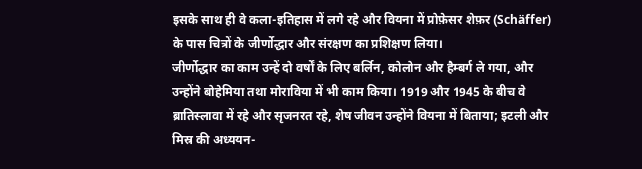इसके साथ ही वे कला-इतिहास में लगे रहे और वियना में प्रोफ़ेसर शेफ़र (Schäffer) के पास चित्रों के जीर्णोद्धार और संरक्षण का प्रशिक्षण लिया।
जीर्णोद्धार का काम उन्हें दो वर्षों के लिए बर्लिन, कोलोन और हैम्बर्ग ले गया, और उन्होंने बोहेमिया तथा मोराविया में भी काम किया। 1919 और 1945 के बीच वे ब्रातिस्लावा में रहे और सृजनरत रहे, शेष जीवन उन्होंने वियना में बिताया; इटली और मिस्र की अध्ययन-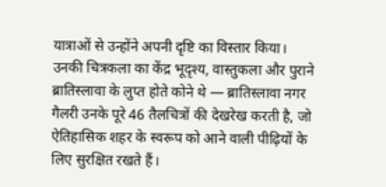यात्राओं से उन्होंने अपनी दृष्टि का विस्तार किया। उनकी चित्रकला का केंद्र भूदृश्य, वास्तुकला और पुराने ब्रातिस्लावा के लुप्त होते कोने थे — ब्रातिस्लावा नगर गैलरी उनके पूरे 46 तैलचित्रों की देखरेख करती है, जो ऐतिहासिक शहर के स्वरूप को आने वाली पीढ़ियों के लिए सुरक्षित रखते हैं।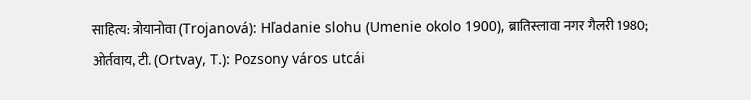साहित्य: त्रोयानोवा (Trojanová): Hľadanie slohu (Umenie okolo 1900), ब्रातिस्लावा नगर गैलरी 1980; ओर्तवाय, टी. (Ortvay, T.): Pozsony város utcái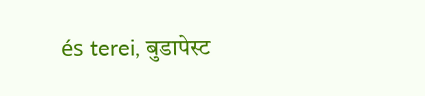és terei, बुडापेस्ट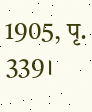1905, पृ. 339।